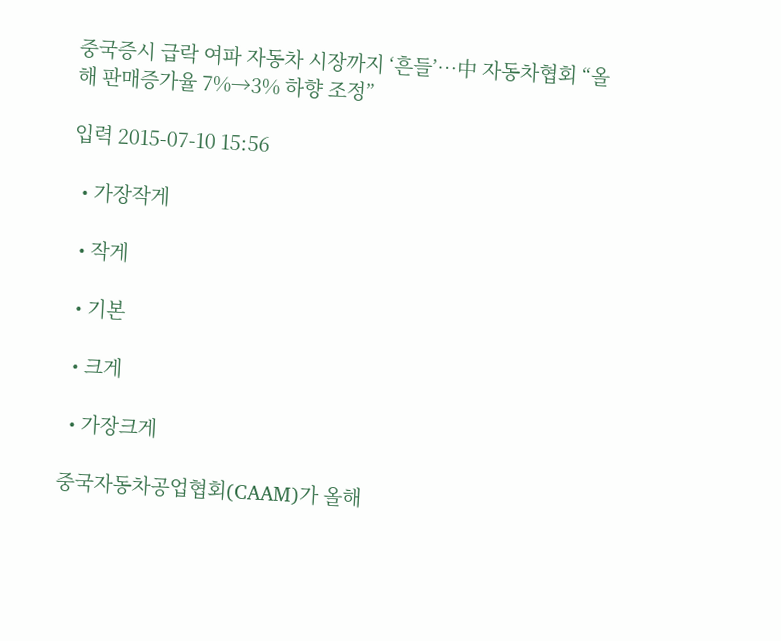중국증시 급락 여파 자동차 시장까지 ‘흔들’…中 자동차협회 “올해 판매증가율 7%→3% 하향 조정”

입력 2015-07-10 15:56

  • 가장작게

  • 작게

  • 기본

  • 크게

  • 가장크게

중국자동차공업협회(CAAM)가 올해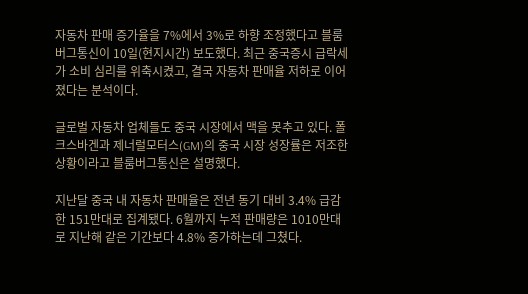자동차 판매 증가율을 7%에서 3%로 하향 조정했다고 블룸버그통신이 10일(현지시간) 보도했다. 최근 중국증시 급락세가 소비 심리를 위축시켰고, 결국 자동차 판매율 저하로 이어졌다는 분석이다.

글로벌 자동차 업체들도 중국 시장에서 맥을 못추고 있다. 폴크스바겐과 제너럴모터스(GM)의 중국 시장 성장률은 저조한 상황이라고 블룸버그통신은 설명했다.

지난달 중국 내 자동차 판매율은 전년 동기 대비 3.4% 급감한 151만대로 집계됐다. 6월까지 누적 판매량은 1010만대로 지난해 같은 기간보다 4.8% 증가하는데 그쳤다.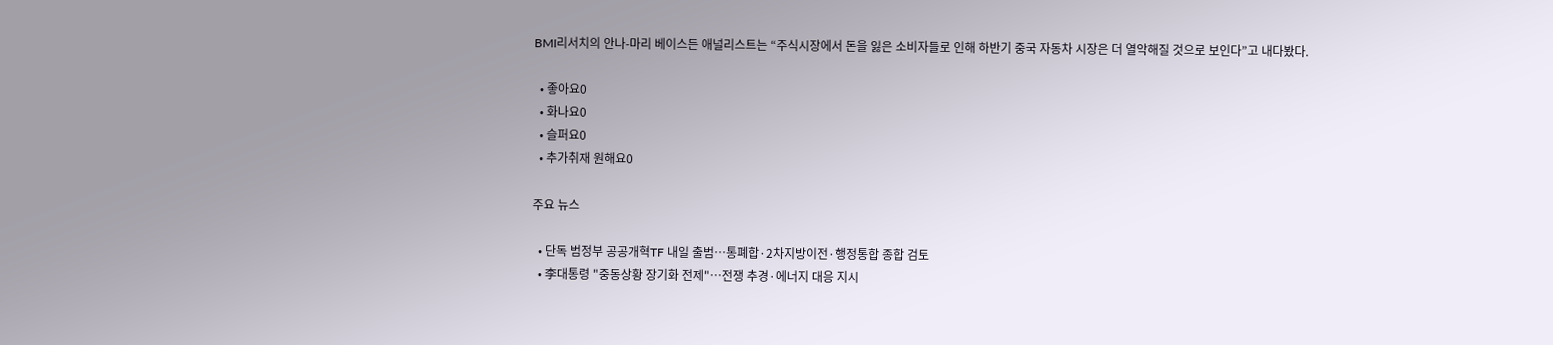BMI리서치의 안나-마리 베이스든 애널리스트는 “주식시장에서 돈을 잃은 소비자들로 인해 하반기 중국 자동차 시장은 더 열악해질 것으로 보인다”고 내다봤다.

  • 좋아요0
  • 화나요0
  • 슬퍼요0
  • 추가취재 원해요0

주요 뉴스

  • 단독 범정부 공공개혁TF 내일 출범…통폐합·2차지방이전·행정통합 종합 검토
  • 李대통령 "중동상황 장기화 전제"…전쟁 추경·에너지 대응 지시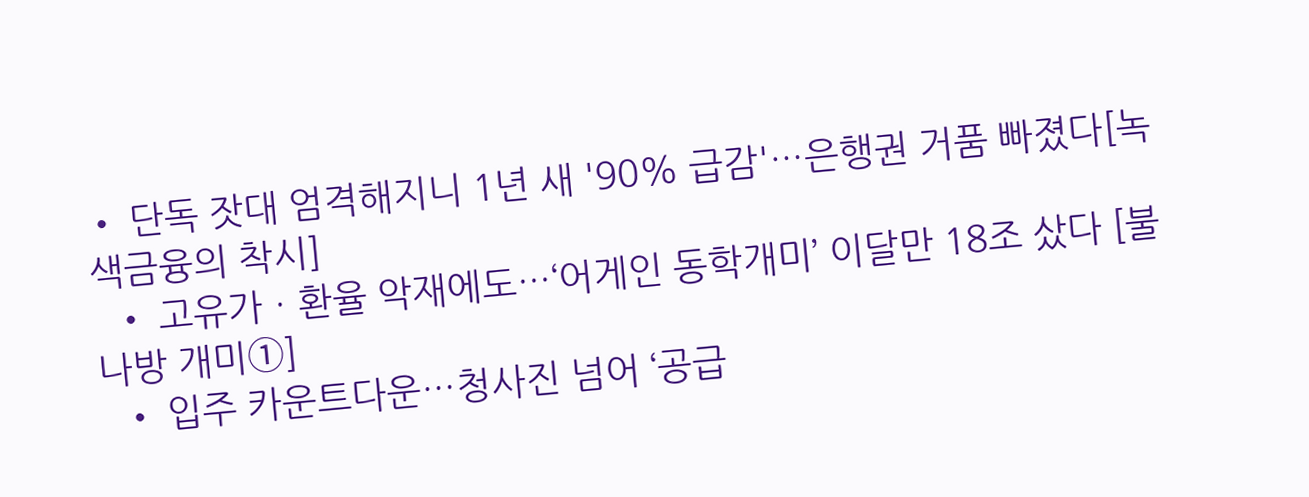• 단독 잣대 엄격해지니 1년 새 '90% 급감'…은행권 거품 빠졌다[녹색금융의 착시]
  • 고유가ㆍ환율 악재에도…‘어게인 동학개미’ 이달만 18조 샀다 [불나방 개미①]
  • 입주 카운트다운…청사진 넘어 ‘공급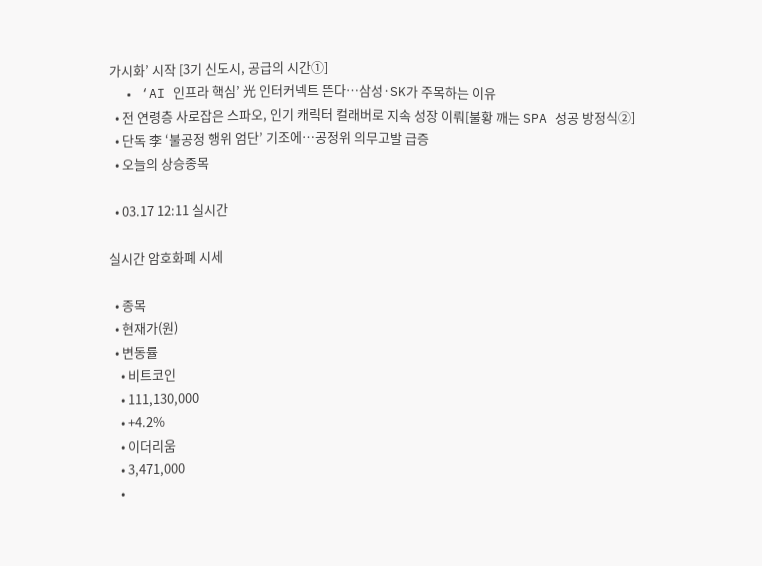가시화’ 시작 [3기 신도시, 공급의 시간①]
  • ‘AI 인프라 핵심’ 光 인터커넥트 뜬다…삼성·SK가 주목하는 이유
  • 전 연령층 사로잡은 스파오, 인기 캐릭터 컬래버로 지속 성장 이뤄[불황 깨는 SPA 성공 방정식②]
  • 단독 李 ‘불공정 행위 엄단’ 기조에…공정위 의무고발 급증
  • 오늘의 상승종목

  • 03.17 12:11 실시간

실시간 암호화폐 시세

  • 종목
  • 현재가(원)
  • 변동률
    • 비트코인
    • 111,130,000
    • +4.2%
    • 이더리움
    • 3,471,000
    •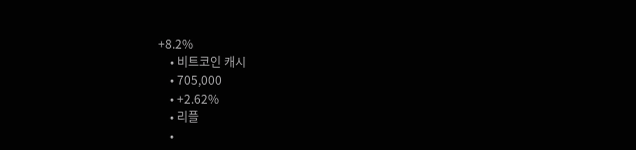+8.2%
    • 비트코인 캐시
    • 705,000
    • +2.62%
    • 리플
    •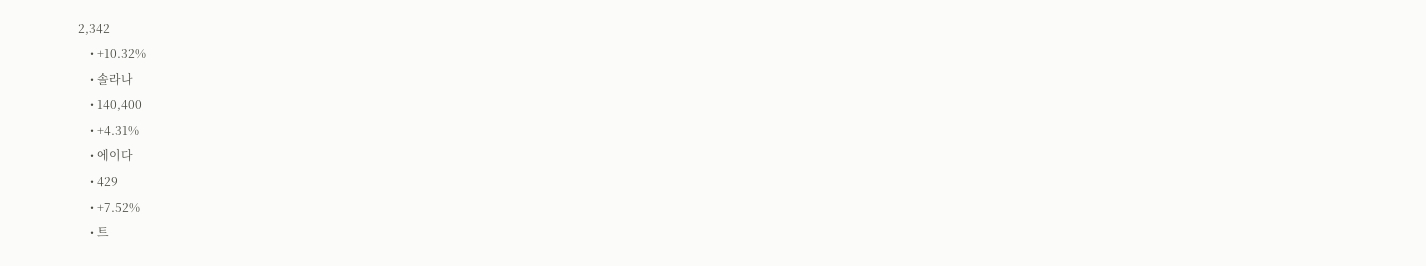2,342
    • +10.32%
    • 솔라나
    • 140,400
    • +4.31%
    • 에이다
    • 429
    • +7.52%
    • 트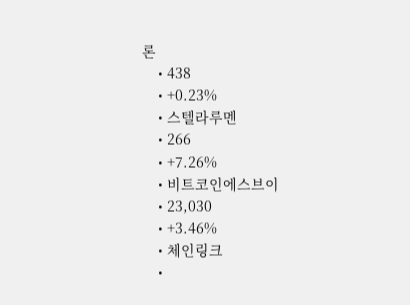론
    • 438
    • +0.23%
    • 스텔라루멘
    • 266
    • +7.26%
    • 비트코인에스브이
    • 23,030
    • +3.46%
    • 체인링크
    •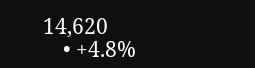14,620
    • +4.8%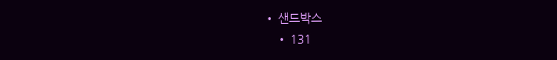• 샌드박스
    • 131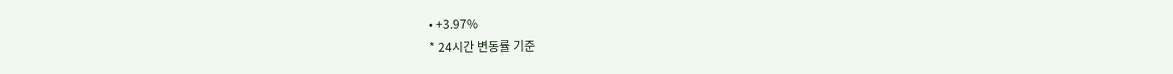• +3.97%
* 24시간 변동률 기준